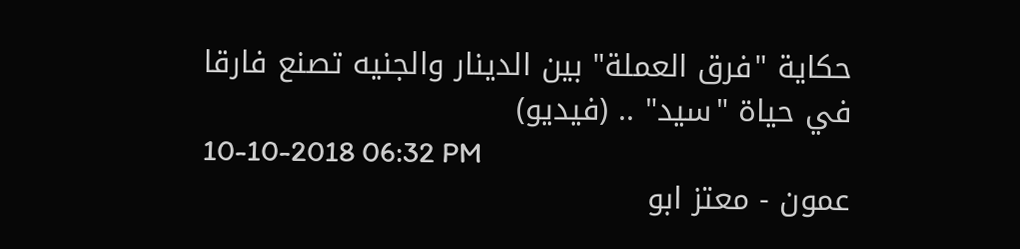حكاية "فرق العملة" بين الدينار والجنيه تصنع فارقا في حياة "سيد" .. (فيديو)
10-10-2018 06:32 PM
عمون - معتز ابو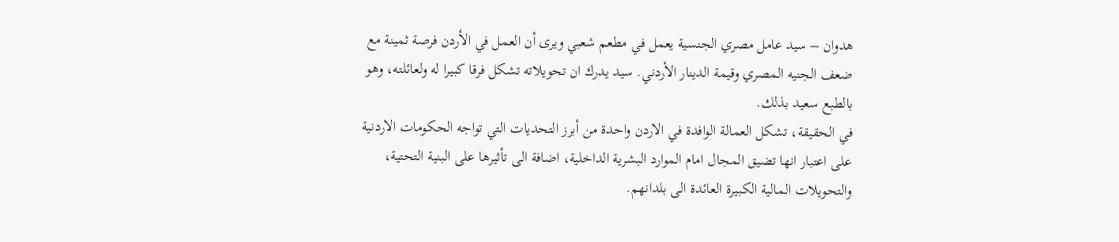هدوان – سيد عامل مصري الجنسية يعمل في مطعم شعبي ويرى أن العمل في الأردن فرصة ثمينة مع ضعف الجنيه المصري وقيمة الدينار الأردني. سيد يدرك ان تحويلاته تشكل فرقا كبيرا له ولعائلته، وهو بالطبع سعيد بذلك.
في الحقيقة، تشكل العمالة الوافدة في الاردن واحدة من أبرز التحديات التي تواجه الحكومات الاردنية على اعتبار انها تضيق المجال امام الموارد البشرية الداخلية، اضافة الى تأثيرها على البنية التحتية، والتحويلات المالية الكبيرة العائدة الى بلدانهم.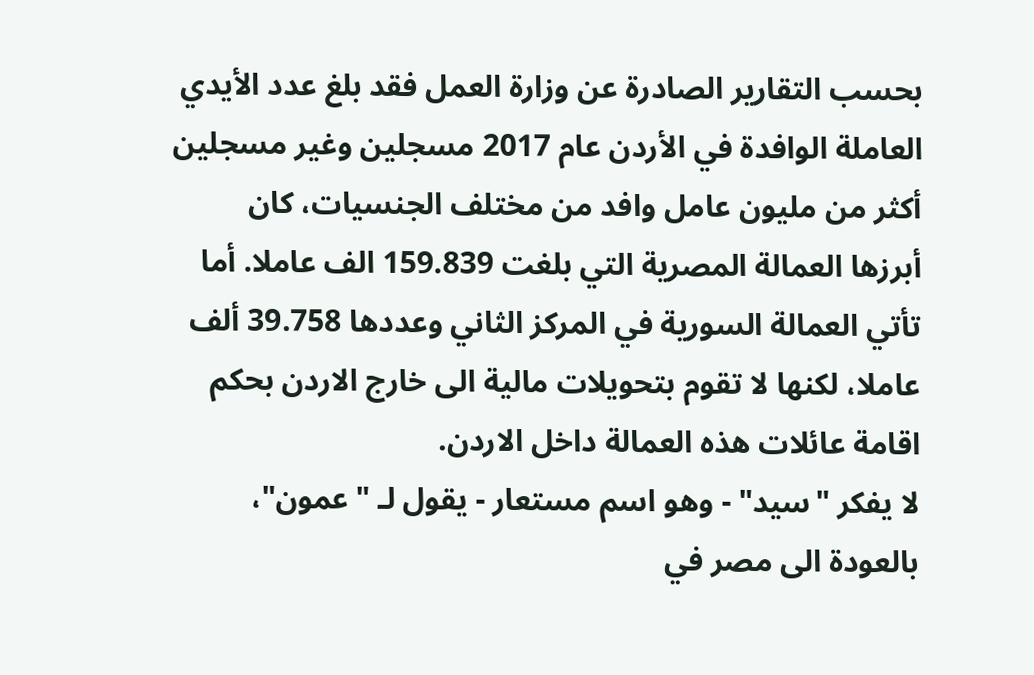بحسب التقارير الصادرة عن وزارة العمل فقد بلغ عدد الأيدي العاملة الوافدة في الأردن عام 2017 مسجلين وغير مسجلين أكثر من مليون عامل وافد من مختلف الجنسيات، كان أبرزها العمالة المصرية التي بلغت 159.839 الف عاملا. أما تأتي العمالة السورية في المركز الثاني وعددها 39.758 ألف عاملا، لكنها لا تقوم بتحويلات مالية الى خارج الاردن بحكم اقامة عائلات هذه العمالة داخل الاردن.
لا يفكر "سيد" - وهو اسم مستعار - يقول لـ "عمون"، بالعودة الى مصر في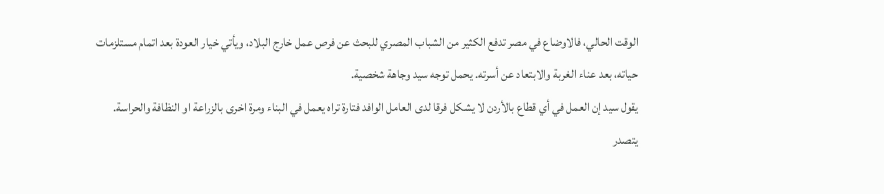الوقت الحالي، فالاوضاع في مصر تدفع الكثير من الشباب المصري للبحث عن فرص عمل خارج البلاد، ويأتي خيار العودة بعد اتمام مستلزمات حياته، بعد عناء الغربة والابتعاد عن أسرته. يحمل توجه سيد وجاهة شخصية.
يقول سيد إن العمل في أي قطاع بالأردن لا يشكل فرقا لدى العامل الوافد فتارة تراه يعمل في البناء ومرة اخرى بالزراعة او النظافة والحراسة.
يتصدر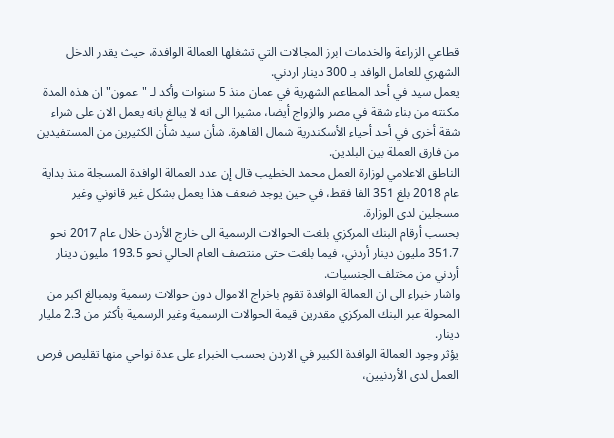قطاعي الزراعة والخدمات ابرز المجالات التي تشغلها العمالة الوافدة، حيث يقدر الدخل الشهري للعامل الوافد بـ 300 دينار اردني.
يعمل سيد في أحد المطاعم الشهرية في عمان منذ 5 سنوات وأكد لـ "عمون" ان هذه المدة مكنته من بناء شقة في مصر والزواج أيضا، مشيرا الى انه لا يبالغ بانه يعمل الان على شراء شقة أخرى في أحد أحياء الأسكندرية شمال القاهرة. شأن سيد شأن الكثيرين من المستفيدين من فارق العملة بين البلدين.
الناطق الاعلامي لوزارة العمل محمد الخطيب قال إن عدد العمالة الوافدة المسجلة منذ بداية عام 2018 بلغ 351 الفا فقط، في حين يوجد ضعف هذا يعمل بشكل غير قانوني وغير مسجلين لدى الوزارة.
بحسب أرقام البنك المركزي بلغت الحوالات الرسمية الى خارج الأردن خلال عام 2017 نحو 351.7 مليون دينار أردني، فيما بلغت حتى منتصف العام الحالي نحو 193.5 مليون دينار أردني من مختلف الجنسيات.
واشار خبراء الى ان العمالة الوافدة تقوم باخراج الاموال دون حوالات رسمية وبمبالغ اكبر من المحولة عبر البنك المركزي مقدرين قيمة الحوالات الرسمية وغير الرسمية بأكثر من 2.3 مليار دينار.
يؤثر وجود العمالة الوافدة الكبير في الاردن بحسب الخبراء على عدة نواحي منها تقليص فرص العمل لدى الأردنيين،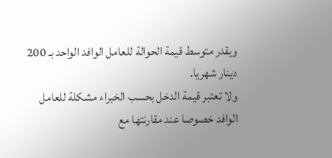ويقدر متوسط قيمة الحوالة للعامل الوافد الواحد بـ 200 دينار شهريا.
ولا تعتبر قيمة الدخل بحسب الخبراء مشكلة للعامل الوافد خصوصا عند مقارنتها مع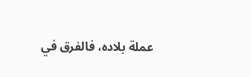عملة بلاده، فالفرق في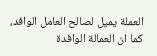العملة يميل لصالح العامل الوافد، كما ان العمالة الوافدة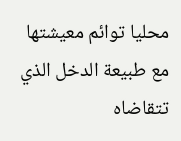محليا توائم معيشتها مع طبيعة الدخل الذي تتقاضاه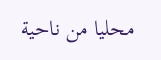محليا من ناحية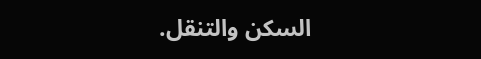السكن والتنقل.